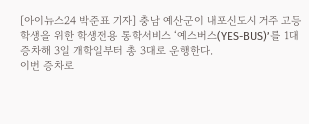[아이뉴스24 박준표 기자] 충남 예산군이 내포신도시 거주 고등학생을 위한 학생전용 통학서비스 ‘예스버스(YES-BUS)’를 1대 증차해 3일 개학일부터 총 3대로 운행한다.
이번 증차로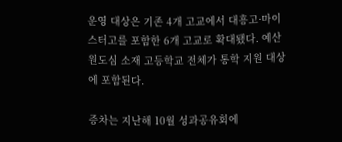운영 대상은 기존 4개 고교에서 대흥고·마이스터고를 포함한 6개 고교로 확대됐다. 예산 원도심 소재 고등학교 전체가 통학 지원 대상에 포함된다.

증차는 지난해 10월 성과공유회에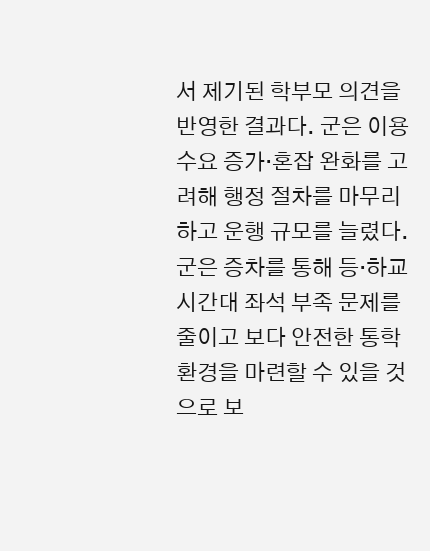서 제기된 학부모 의견을 반영한 결과다. 군은 이용 수요 증가·혼잡 완화를 고려해 행정 절차를 마무리하고 운행 규모를 늘렸다.
군은 증차를 통해 등·하교 시간대 좌석 부족 문제를 줄이고 보다 안전한 통학 환경을 마련할 수 있을 것으로 보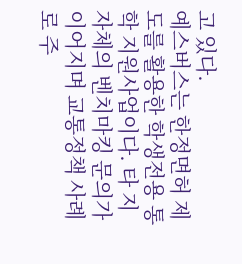고 있다.
예스버스는 한정면허 제도를 활용한 학생전용 통학 지원사업이다. 타 지자체의 벤치마킹 문의가 이어지며 교통정책 사례로 주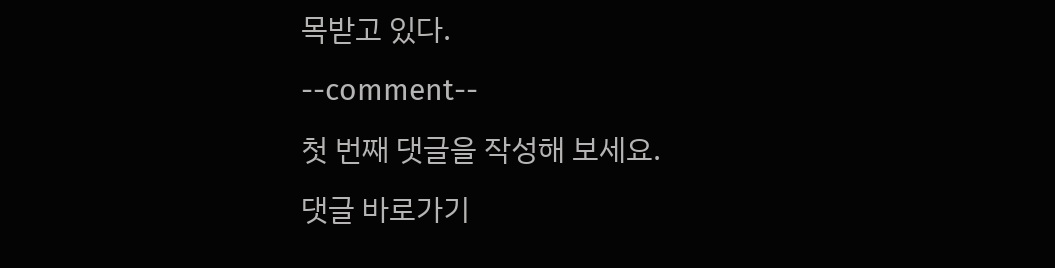목받고 있다.
--comment--
첫 번째 댓글을 작성해 보세요.
댓글 바로가기